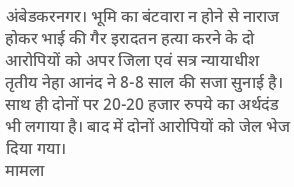अंबेडकरनगर। भूमि का बंटवारा न होने से नाराज होकर भाई की गैर इरादतन हत्या करने के दो आरोपियों को अपर जिला एवं सत्र न्यायाधीश तृतीय नेहा आनंद ने 8-8 साल की सजा सुनाई है। साथ ही दोनों पर 20-20 हजार रुपये का अर्थदंड भी लगाया है। बाद में दोनों आरोपियों को जेल भेज दिया गया।
मामला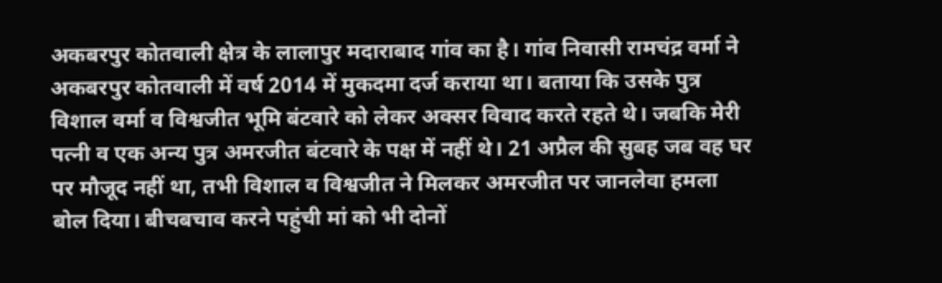अकबरपुर कोतवाली क्षेत्र के लालापुर मदाराबाद गांव का है। गांव निवासी रामचंद्र वर्मा ने अकबरपुर कोतवाली में वर्ष 2014 में मुकदमा दर्ज कराया था। बताया कि उसके पुत्र विशाल वर्मा व विश्वजीत भूमि बंटवारे को लेकर अक्सर विवाद करते रहते थे। जबकि मेरी पत्नी व एक अन्य पुत्र अमरजीत बंटवारे के पक्ष में नहीं थे। 21 अप्रैल की सुबह जब वह घर पर मौजूद नहीं था, तभी विशाल व विश्वजीत ने मिलकर अमरजीत पर जानलेवा हमला बोल दिया। बीचबचाव करने पहुंची मां को भी दोनों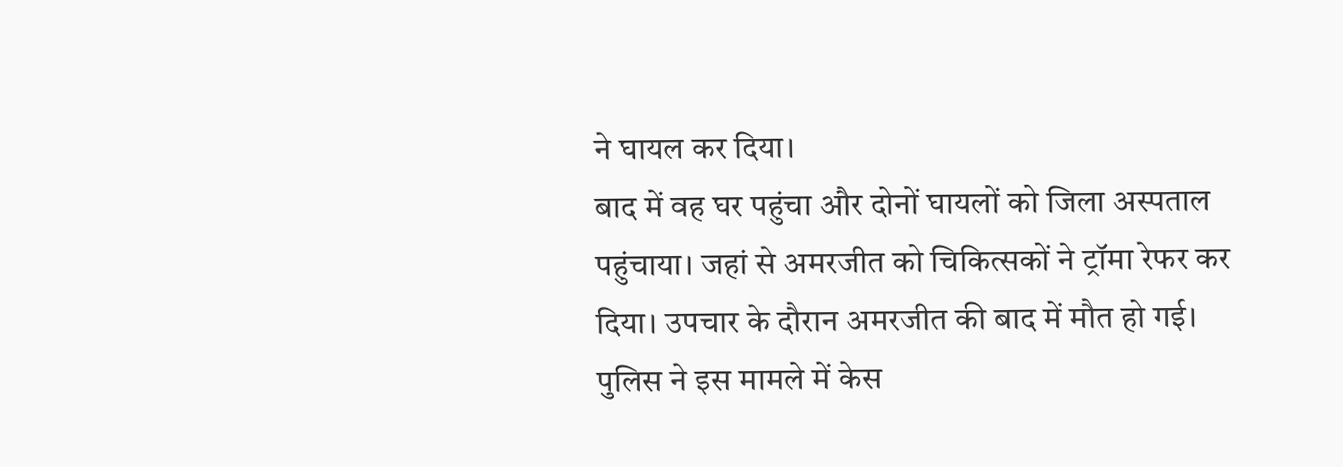ने घायल कर दिया।
बाद में वह घर पहुंचा और दोनों घायलों को जिला अस्पताल पहुंचाया। जहां से अमरजीत को चिकित्सकों ने ट्रॉमा रेफर कर दिया। उपचार के दौरान अमरजीत की बाद में मौत हो गई। पुलिस ने इस मामले में केस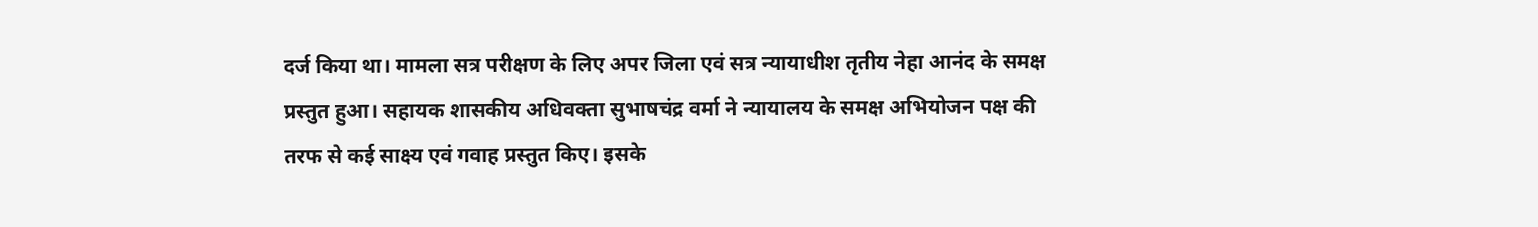दर्ज किया था। मामला सत्र परीक्षण के लिए अपर जिला एवं सत्र न्यायाधीश तृतीय नेहा आनंद के समक्ष प्रस्तुत हुआ। सहायक शासकीय अधिवक्ता सुभाषचंद्र वर्मा ने न्यायालय के समक्ष अभियोजन पक्ष की तरफ से कई साक्ष्य एवं गवाह प्रस्तुत किए। इसके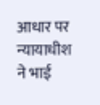आधार पर न्यायाधीश ने भाई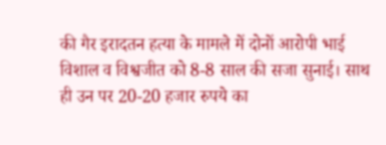की गैर इरादतन हत्या के मामले में दोनों आरोपी भाई विशाल व विश्वजीत को 8-8 साल की सजा सुनाई। साथ ही उन पर 20-20 हजार रुपये का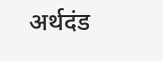अर्थदंड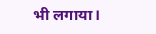भी लगाया।